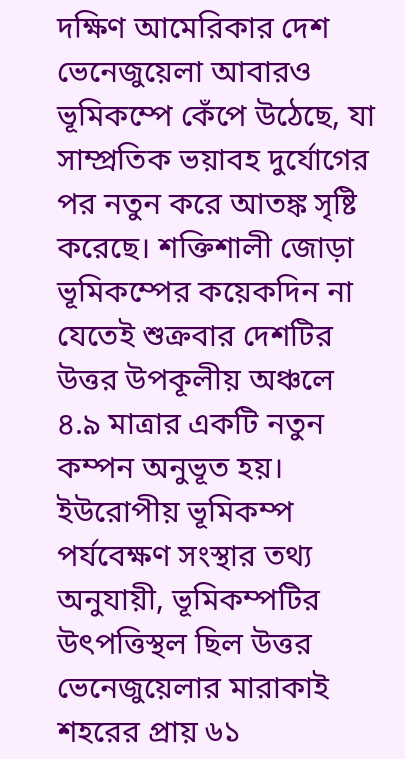দক্ষিণ আমেরিকার দেশ ভেনেজুয়েলা আবারও ভূমিকম্পে কেঁপে উঠেছে, যা সাম্প্রতিক ভয়াবহ দুর্যোগের পর নতুন করে আতঙ্ক সৃষ্টি করেছে। শক্তিশালী জোড়া ভূমিকম্পের কয়েকদিন না যেতেই শুক্রবার দেশটির উত্তর উপকূলীয় অঞ্চলে ৪.৯ মাত্রার একটি নতুন কম্পন অনুভূত হয়।
ইউরোপীয় ভূমিকম্প পর্যবেক্ষণ সংস্থার তথ্য অনুযায়ী, ভূমিকম্পটির উৎপত্তিস্থল ছিল উত্তর ভেনেজুয়েলার মারাকাই শহরের প্রায় ৬১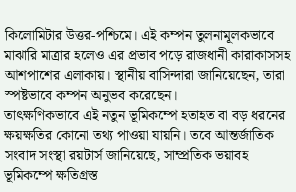কিলোমিটার উত্তর-পশ্চিমে। এই কম্পন তুলনামূলকভাবে মাঝারি মাত্রার হলেও এর প্রভাব পড়ে রাজধানী কারাকাসসহ আশপাশের এলাকায়। স্থানীয় বাসিন্দারা জানিয়েছেন, তারা স্পষ্টভাবে কম্পন অনুভব করেছেন।
তাৎক্ষণিকভাবে এই নতুন ভূমিকম্পে হতাহত বা বড় ধরনের ক্ষয়ক্ষতির কোনো তথ্য পাওয়া যায়নি। তবে আন্তর্জাতিক সংবাদ সংস্থা রয়টার্স জানিয়েছে, সাম্প্রতিক ভয়াবহ ভূমিকম্পে ক্ষতিগ্রস্ত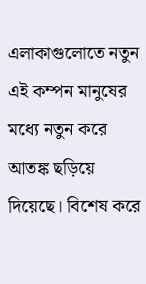এলাকাগুলোতে নতুন এই কম্পন মানুষের মধ্যে নতুন করে আতঙ্ক ছড়িয়ে দিয়েছে। বিশেষ করে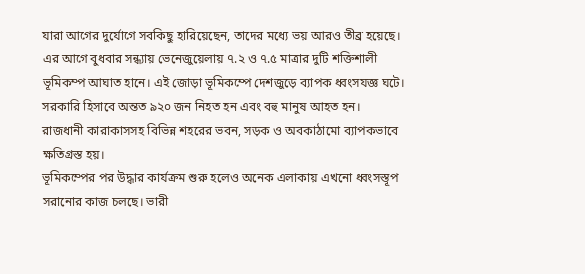যারা আগের দুর্যোগে সবকিছু হারিয়েছেন, তাদের মধ্যে ভয় আরও তীব্র হয়েছে।
এর আগে বুধবার সন্ধ্যায় ভেনেজুয়েলায় ৭.২ ও ৭.৫ মাত্রার দুটি শক্তিশালী ভূমিকম্প আঘাত হানে। এই জোড়া ভূমিকম্পে দেশজুড়ে ব্যাপক ধ্বংসযজ্ঞ ঘটে। সরকারি হিসাবে অন্তত ৯২০ জন নিহত হন এবং বহু মানুষ আহত হন। রাজধানী কারাকাসসহ বিভিন্ন শহরের ভবন, সড়ক ও অবকাঠামো ব্যাপকভাবে ক্ষতিগ্রস্ত হয়।
ভূমিকম্পের পর উদ্ধার কার্যক্রম শুরু হলেও অনেক এলাকায় এখনো ধ্বংসস্তূপ সরানোর কাজ চলছে। ভারী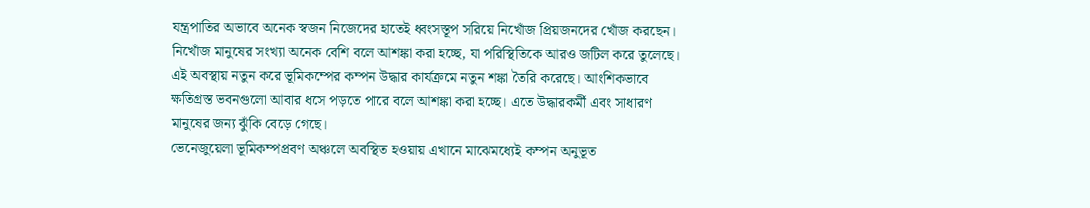যন্ত্রপাতির অভাবে অনেক স্বজন নিজেদের হাতেই ধ্বংসস্তূপ সরিয়ে নিখোঁজ প্রিয়জনদের খোঁজ করছেন। নিখোঁজ মানুষের সংখ্যা অনেক বেশি বলে আশঙ্কা করা হচ্ছে, যা পরিস্থিতিকে আরও জটিল করে তুলেছে।
এই অবস্থায় নতুন করে ভূমিকম্পের কম্পন উদ্ধার কার্যক্রমে নতুন শঙ্কা তৈরি করেছে। আংশিকভাবে ক্ষতিগ্রস্ত ভবনগুলো আবার ধসে পড়তে পারে বলে আশঙ্কা করা হচ্ছে। এতে উদ্ধারকর্মী এবং সাধারণ মানুষের জন্য ঝুঁকি বেড়ে গেছে।
ভেনেজুয়েলা ভূমিকম্পপ্রবণ অঞ্চলে অবস্থিত হওয়ায় এখানে মাঝেমধ্যেই কম্পন অনুভূত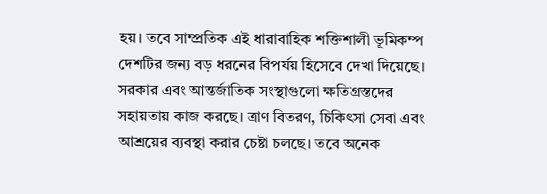হয়। তবে সাম্প্রতিক এই ধারাবাহিক শক্তিশালী ভূমিকম্প দেশটির জন্য বড় ধরনের বিপর্যয় হিসেবে দেখা দিয়েছে।
সরকার এবং আন্তর্জাতিক সংস্থাগুলো ক্ষতিগ্রস্তদের সহায়তায় কাজ করছে। ত্রাণ বিতরণ, চিকিৎসা সেবা এবং আশ্রয়ের ব্যবস্থা করার চেষ্টা চলছে। তবে অনেক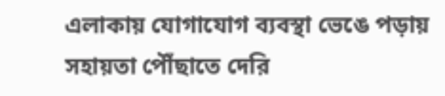এলাকায় যোগাযোগ ব্যবস্থা ভেঙে পড়ায় সহায়তা পৌঁছাতে দেরি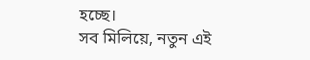হচ্ছে।
সব মিলিয়ে, নতুন এই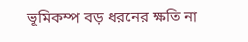ভূমিকম্প বড় ধরনের ক্ষতি না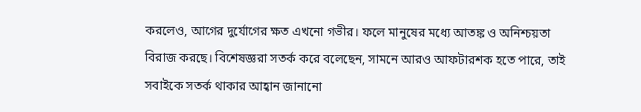করলেও, আগের দুর্যোগের ক্ষত এখনো গভীর। ফলে মানুষের মধ্যে আতঙ্ক ও অনিশ্চয়তা বিরাজ করছে। বিশেষজ্ঞরা সতর্ক করে বলেছেন, সামনে আরও আফটারশক হতে পারে, তাই সবাইকে সতর্ক থাকার আহ্বান জানানো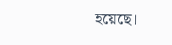হয়েছে।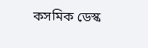কসমিক ডেস্ক